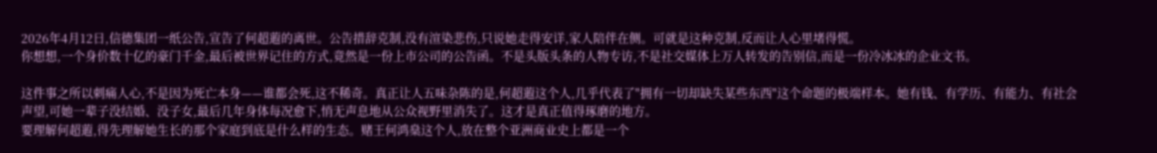2026年4月12日,信德集团一纸公告,宣告了何超蕸的离世。公告措辞克制,没有渲染悲伤,只说她走得安详,家人陪伴在侧。可就是这种克制,反而让人心里堵得慌。
你想想,一个身价数十亿的豪门千金,最后被世界记住的方式,竟然是一份上市公司的公告函。不是头版头条的人物专访,不是社交媒体上万人转发的告别信,而是一份冷冰冰的企业文书。

这件事之所以刺痛人心,不是因为死亡本身——谁都会死,这不稀奇。真正让人五味杂陈的是,何超蕸这个人,几乎代表了"拥有一切却缺失某些东西"这个命题的极端样本。她有钱、有学历、有能力、有社会声望,可她一辈子没结婚、没子女,最后几年身体每况愈下,悄无声息地从公众视野里消失了。这才是真正值得琢磨的地方。
要理解何超蕸,得先理解她生长的那个家庭到底是什么样的生态。赌王何鸿燊这个人,放在整个亚洲商业史上都是一个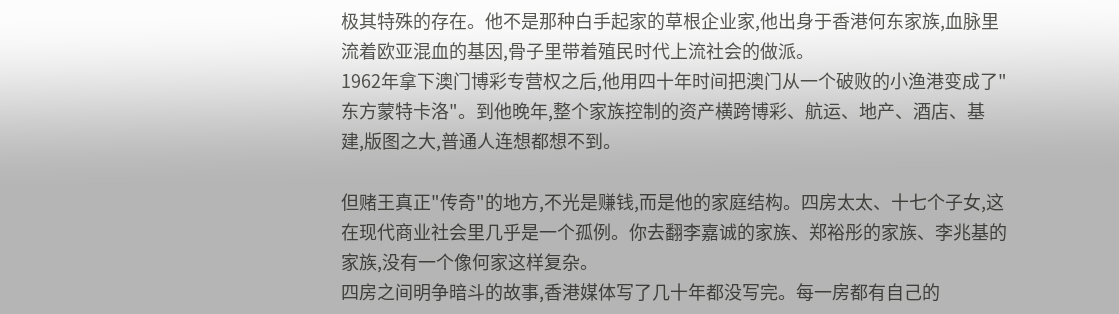极其特殊的存在。他不是那种白手起家的草根企业家,他出身于香港何东家族,血脉里流着欧亚混血的基因,骨子里带着殖民时代上流社会的做派。
1962年拿下澳门博彩专营权之后,他用四十年时间把澳门从一个破败的小渔港变成了"东方蒙特卡洛"。到他晚年,整个家族控制的资产横跨博彩、航运、地产、酒店、基建,版图之大,普通人连想都想不到。

但赌王真正"传奇"的地方,不光是赚钱,而是他的家庭结构。四房太太、十七个子女,这在现代商业社会里几乎是一个孤例。你去翻李嘉诚的家族、郑裕彤的家族、李兆基的家族,没有一个像何家这样复杂。
四房之间明争暗斗的故事,香港媒体写了几十年都没写完。每一房都有自己的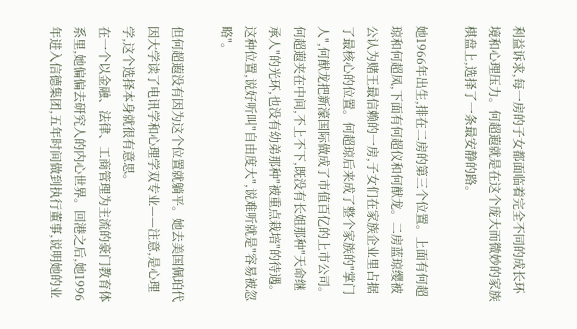利益诉求,每一房的子女都面临着完全不同的成长环境和心理压力。何超蕸就是在这个庞大而微妙的家族棋盘上,选择了一条最安静的路。

她1966年出生,排在二房的第三个位置。上面有何超琼和何超凤,下面有何超仪和何猷龙。二房蓝琼缨被公认为赌王最信赖的一房,子女们在家族企业里占据了最核心的位置。何超琼后来成了整个家族的"掌门人",何猷龙把新濠国际做成了市值百亿的上市公司。
何超蕸夹在中间,不上不下,既没有长姐那种"天命继承人"的光环,也没有幼弟那种"被重点栽培"的待遇。这种位置,说好听叫"自由度大",说难听就是"容易被忽略"。

但何超蕸没有因为这个位置就躺平。她去美国佩珀代因大学读了电讯学和心理学双专业——注意,是心理学,这个选择本身就很有意思。
在一个以金融、法律、工商管理为主流的豪门教育体系里,她偏偏去研究人的内心世界。回港之后,她1996年进入信德集团,五年时间做到执行董事,说明她的业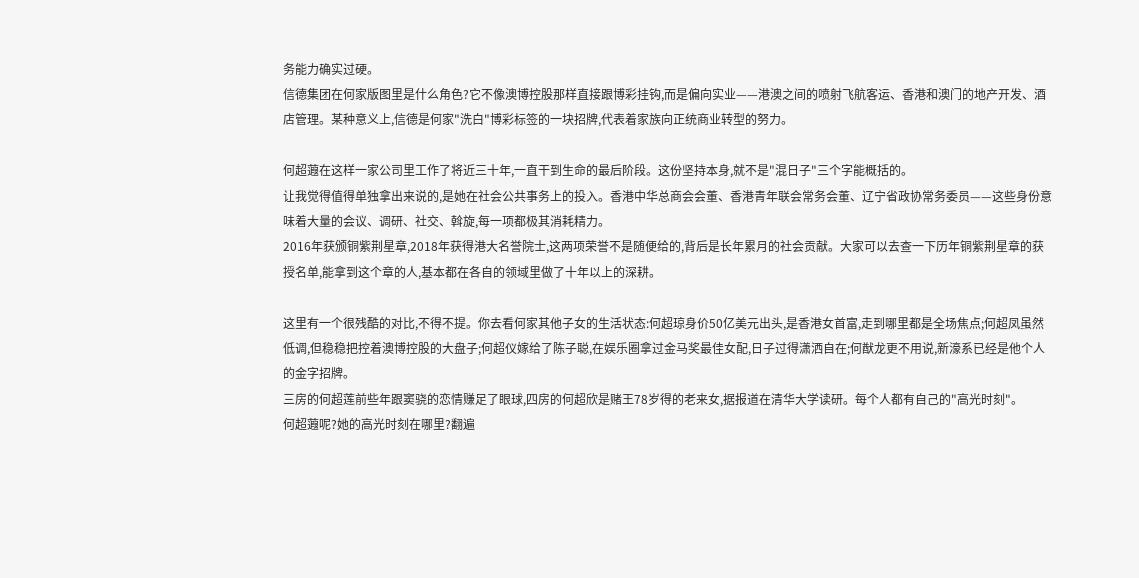务能力确实过硬。
信德集团在何家版图里是什么角色?它不像澳博控股那样直接跟博彩挂钩,而是偏向实业——港澳之间的喷射飞航客运、香港和澳门的地产开发、酒店管理。某种意义上,信德是何家"洗白"博彩标签的一块招牌,代表着家族向正统商业转型的努力。

何超蕸在这样一家公司里工作了将近三十年,一直干到生命的最后阶段。这份坚持本身,就不是"混日子"三个字能概括的。
让我觉得值得单独拿出来说的,是她在社会公共事务上的投入。香港中华总商会会董、香港青年联会常务会董、辽宁省政协常务委员——这些身份意味着大量的会议、调研、社交、斡旋,每一项都极其消耗精力。
2016年获颁铜紫荆星章,2018年获得港大名誉院士,这两项荣誉不是随便给的,背后是长年累月的社会贡献。大家可以去查一下历年铜紫荆星章的获授名单,能拿到这个章的人,基本都在各自的领域里做了十年以上的深耕。

这里有一个很残酷的对比,不得不提。你去看何家其他子女的生活状态:何超琼身价50亿美元出头,是香港女首富,走到哪里都是全场焦点;何超凤虽然低调,但稳稳把控着澳博控股的大盘子;何超仪嫁给了陈子聪,在娱乐圈拿过金马奖最佳女配,日子过得潇洒自在;何猷龙更不用说,新濠系已经是他个人的金字招牌。
三房的何超莲前些年跟窦骁的恋情赚足了眼球,四房的何超欣是赌王78岁得的老来女,据报道在清华大学读研。每个人都有自己的"高光时刻"。
何超蕸呢?她的高光时刻在哪里?翻遍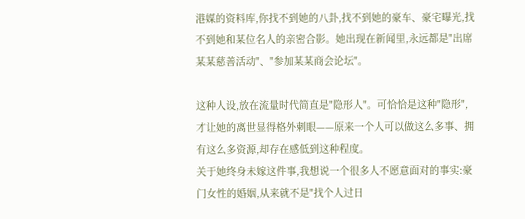港媒的资料库,你找不到她的八卦,找不到她的豪车、豪宅曝光,找不到她和某位名人的亲密合影。她出现在新闻里,永远都是"出席某某慈善活动"、"参加某某商会论坛"。

这种人设,放在流量时代简直是"隐形人"。可恰恰是这种"隐形",才让她的离世显得格外刺眼——原来一个人可以做这么多事、拥有这么多资源,却存在感低到这种程度。
关于她终身未嫁这件事,我想说一个很多人不愿意面对的事实:豪门女性的婚姻,从来就不是"找个人过日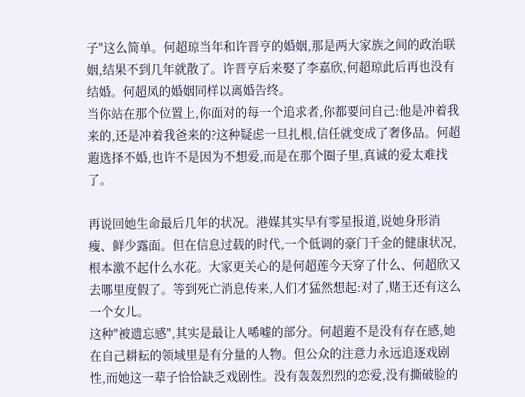子"这么简单。何超琼当年和许晋亨的婚姻,那是两大家族之间的政治联姻,结果不到几年就散了。许晋亨后来娶了李嘉欣,何超琼此后再也没有结婚。何超凤的婚姻同样以离婚告终。
当你站在那个位置上,你面对的每一个追求者,你都要问自己:他是冲着我来的,还是冲着我爸来的?这种疑虑一旦扎根,信任就变成了奢侈品。何超蕸选择不婚,也许不是因为不想爱,而是在那个圈子里,真诚的爱太难找了。

再说回她生命最后几年的状况。港媒其实早有零星报道,说她身形消瘦、鲜少露面。但在信息过载的时代,一个低调的豪门千金的健康状况,根本激不起什么水花。大家更关心的是何超莲今天穿了什么、何超欣又去哪里度假了。等到死亡消息传来,人们才猛然想起:对了,赌王还有这么一个女儿。
这种"被遗忘感",其实是最让人唏嘘的部分。何超蕸不是没有存在感,她在自己耕耘的领域里是有分量的人物。但公众的注意力永远追逐戏剧性,而她这一辈子恰恰缺乏戏剧性。没有轰轰烈烈的恋爱,没有撕破脸的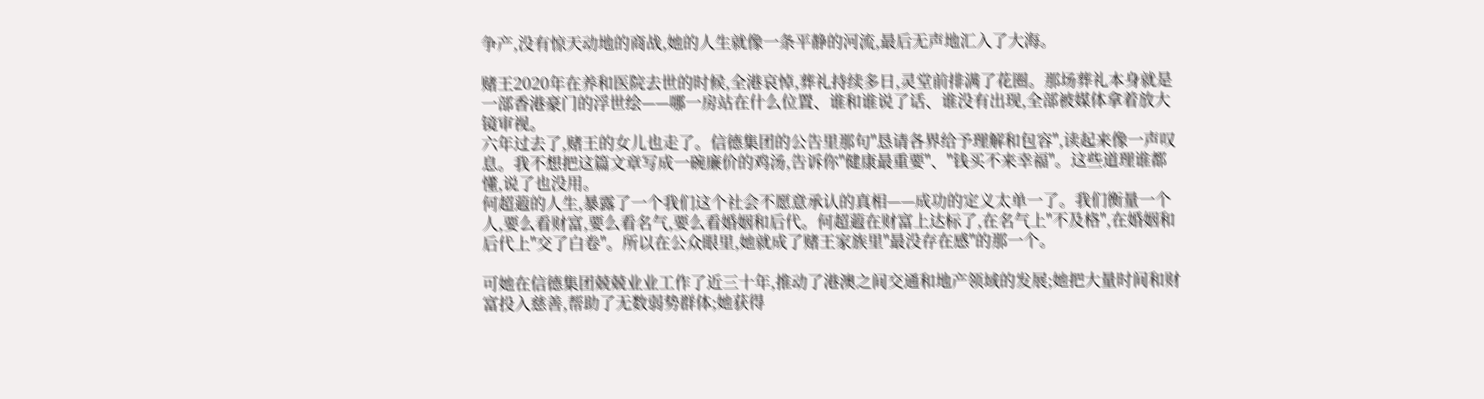争产,没有惊天动地的商战,她的人生就像一条平静的河流,最后无声地汇入了大海。

赌王2020年在养和医院去世的时候,全港哀悼,葬礼持续多日,灵堂前排满了花圈。那场葬礼本身就是一部香港豪门的浮世绘——哪一房站在什么位置、谁和谁说了话、谁没有出现,全部被媒体拿着放大镜审视。
六年过去了,赌王的女儿也走了。信德集团的公告里那句"恳请各界给予理解和包容",读起来像一声叹息。我不想把这篇文章写成一碗廉价的鸡汤,告诉你"健康最重要"、"钱买不来幸福"。这些道理谁都懂,说了也没用。
何超蕸的人生,暴露了一个我们这个社会不愿意承认的真相——成功的定义太单一了。我们衡量一个人,要么看财富,要么看名气,要么看婚姻和后代。何超蕸在财富上达标了,在名气上"不及格",在婚姻和后代上"交了白卷"。所以在公众眼里,她就成了赌王家族里"最没存在感"的那一个。

可她在信德集团兢兢业业工作了近三十年,推动了港澳之间交通和地产领域的发展;她把大量时间和财富投入慈善,帮助了无数弱势群体;她获得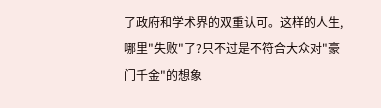了政府和学术界的双重认可。这样的人生,哪里"失败"了?只不过是不符合大众对"豪门千金"的想象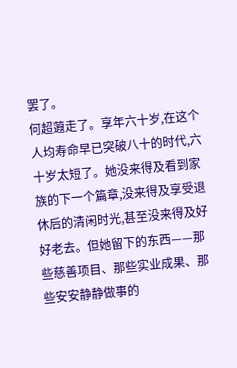罢了。
何超蕸走了。享年六十岁,在这个人均寿命早已突破八十的时代,六十岁太短了。她没来得及看到家族的下一个篇章,没来得及享受退休后的清闲时光,甚至没来得及好好老去。但她留下的东西——那些慈善项目、那些实业成果、那些安安静静做事的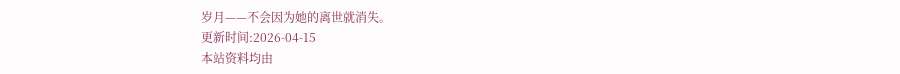岁月——不会因为她的离世就消失。
更新时间:2026-04-15
本站资料均由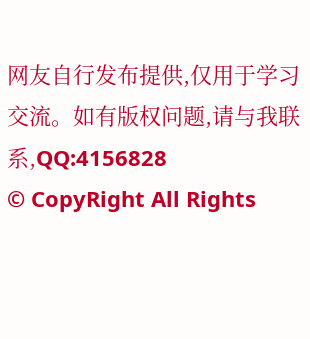网友自行发布提供,仅用于学习交流。如有版权问题,请与我联系,QQ:4156828
© CopyRight All Rights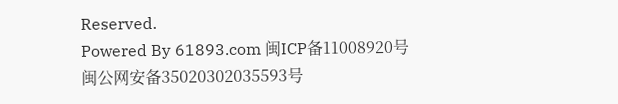Reserved.
Powered By 61893.com 闽ICP备11008920号
闽公网安备35020302035593号